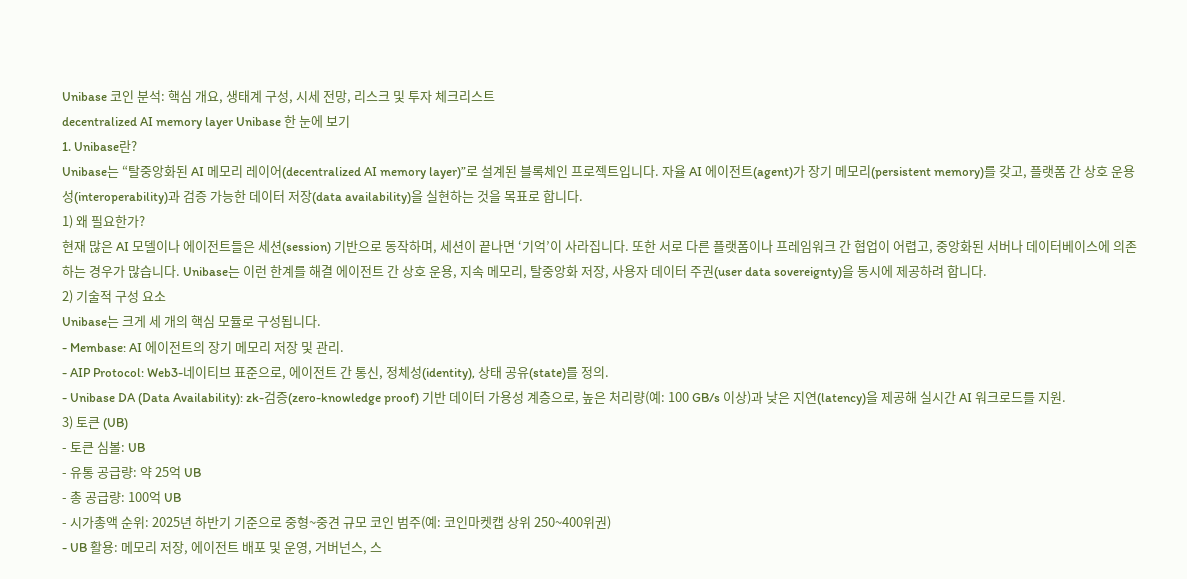Unibase 코인 분석: 핵심 개요, 생태계 구성, 시세 전망, 리스크 및 투자 체크리스트
decentralized AI memory layer Unibase 한 눈에 보기
1. Unibase란?
Unibase는 “탈중앙화된 AI 메모리 레이어(decentralized AI memory layer)”로 설계된 블록체인 프로젝트입니다. 자율 AI 에이전트(agent)가 장기 메모리(persistent memory)를 갖고, 플랫폼 간 상호 운용성(interoperability)과 검증 가능한 데이터 저장(data availability)을 실현하는 것을 목표로 합니다.
1) 왜 필요한가?
현재 많은 AI 모델이나 에이전트들은 세션(session) 기반으로 동작하며, 세션이 끝나면 ‘기억’이 사라집니다. 또한 서로 다른 플랫폼이나 프레임워크 간 협업이 어렵고, 중앙화된 서버나 데이터베이스에 의존하는 경우가 많습니다. Unibase는 이런 한계를 해결 에이전트 간 상호 운용, 지속 메모리, 탈중앙화 저장, 사용자 데이터 주권(user data sovereignty)을 동시에 제공하려 합니다.
2) 기술적 구성 요소
Unibase는 크게 세 개의 핵심 모듈로 구성됩니다.
- Membase: AI 에이전트의 장기 메모리 저장 및 관리.
- AIP Protocol: Web3-네이티브 표준으로, 에이전트 간 통신, 정체성(identity), 상태 공유(state)를 정의.
- Unibase DA (Data Availability): zk-검증(zero-knowledge proof) 기반 데이터 가용성 계층으로, 높은 처리량(예: 100 GB/s 이상)과 낮은 지연(latency)을 제공해 실시간 AI 워크로드를 지원.
3) 토큰 (UB)
- 토큰 심볼: UB
- 유통 공급량: 약 25억 UB
- 총 공급량: 100억 UB
- 시가총액 순위: 2025년 하반기 기준으로 중형~중견 규모 코인 범주(예: 코인마켓캡 상위 250~400위권)
- UB 활용: 메모리 저장, 에이전트 배포 및 운영, 거버넌스, 스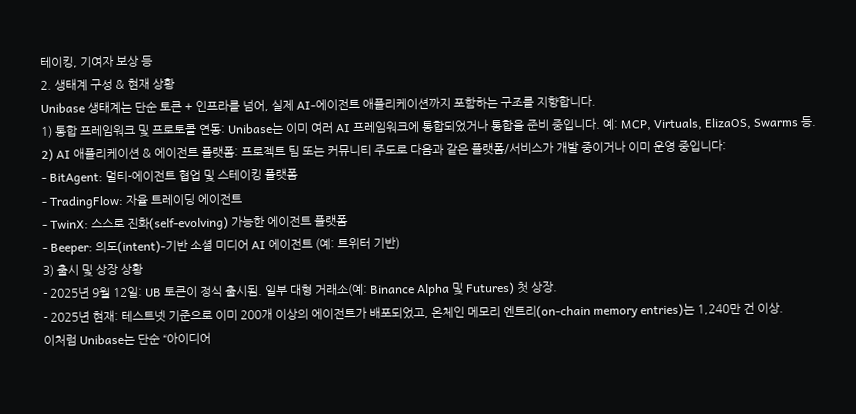테이킹, 기여자 보상 등
2. 생태계 구성 & 현재 상황
Unibase 생태계는 단순 토큰 + 인프라를 넘어, 실제 AI-에이전트 애플리케이션까지 포함하는 구조를 지향합니다.
1) 통합 프레임워크 및 프로토콜 연동: Unibase는 이미 여러 AI 프레임워크에 통합되었거나 통합을 준비 중입니다. 예: MCP, Virtuals, ElizaOS, Swarms 등.
2) AI 애플리케이션 & 에이전트 플랫폼: 프로젝트 팀 또는 커뮤니티 주도로 다음과 같은 플랫폼/서비스가 개발 중이거나 이미 운영 중입니다:
- BitAgent: 멀티-에이전트 협업 및 스테이킹 플랫폼
- TradingFlow: 자율 트레이딩 에이전트
- TwinX: 스스로 진화(self-evolving) 가능한 에이전트 플랫폼
- Beeper: 의도(intent)-기반 소셜 미디어 AI 에이전트 (예: 트위터 기반)
3) 출시 및 상장 상황
- 2025년 9월 12일: UB 토큰이 정식 출시됨. 일부 대형 거래소(예: Binance Alpha 및 Futures) 첫 상장.
- 2025년 현재: 테스트넷 기준으로 이미 200개 이상의 에이전트가 배포되었고, 온체인 메모리 엔트리(on-chain memory entries)는 1,240만 건 이상.
이처럼 Unibase는 단순 “아이디어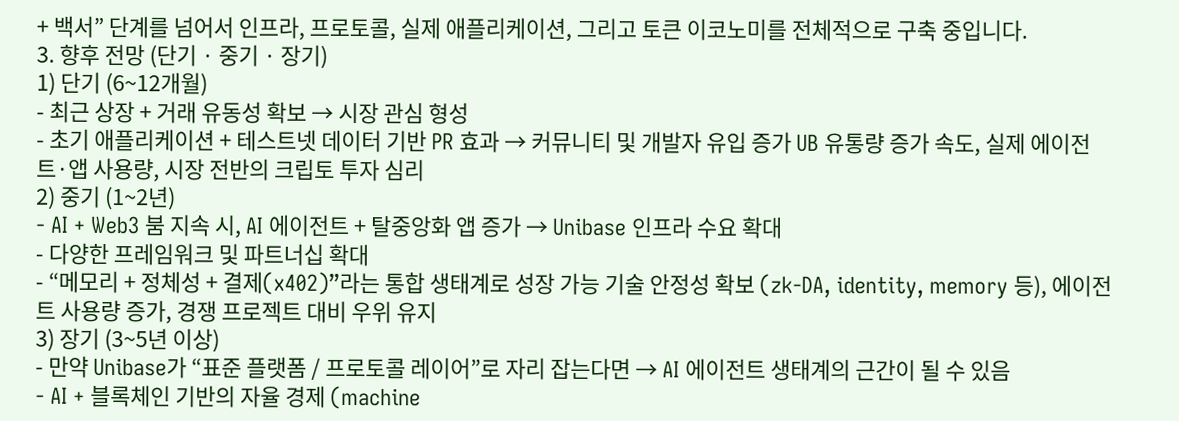+ 백서” 단계를 넘어서 인프라, 프로토콜, 실제 애플리케이션, 그리고 토큰 이코노미를 전체적으로 구축 중입니다.
3. 향후 전망 (단기 · 중기 · 장기)
1) 단기 (6~12개월)
- 최근 상장 + 거래 유동성 확보 → 시장 관심 형성
- 초기 애플리케이션 + 테스트넷 데이터 기반 PR 효과 → 커뮤니티 및 개발자 유입 증가 UB 유통량 증가 속도, 실제 에이전트·앱 사용량, 시장 전반의 크립토 투자 심리
2) 중기 (1~2년)
- AI + Web3 붐 지속 시, AI 에이전트 + 탈중앙화 앱 증가 → Unibase 인프라 수요 확대
- 다양한 프레임워크 및 파트너십 확대
- “메모리 + 정체성 + 결제(x402)”라는 통합 생태계로 성장 가능 기술 안정성 확보 (zk-DA, identity, memory 등), 에이전트 사용량 증가, 경쟁 프로젝트 대비 우위 유지
3) 장기 (3~5년 이상)
- 만약 Unibase가 “표준 플랫폼 / 프로토콜 레이어”로 자리 잡는다면 → AI 에이전트 생태계의 근간이 될 수 있음
- AI + 블록체인 기반의 자율 경제 (machine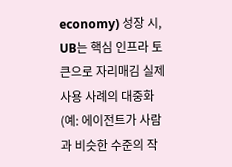economy) 성장 시, UB는 핵심 인프라 토큰으로 자리매김 실제 사용 사례의 대중화 (예: 에이전트가 사람과 비슷한 수준의 작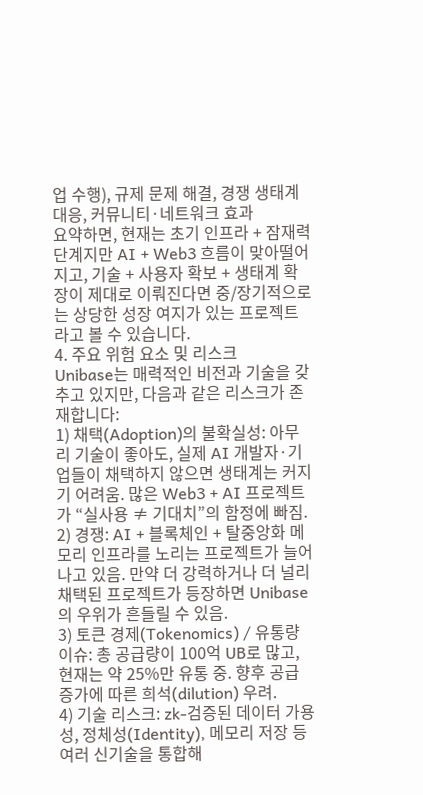업 수행), 규제 문제 해결, 경쟁 생태계 대응, 커뮤니티·네트워크 효과
요약하면, 현재는 초기 인프라 + 잠재력 단계지만 AI + Web3 흐름이 맞아떨어지고, 기술 + 사용자 확보 + 생태계 확장이 제대로 이뤄진다면 중/장기적으로는 상당한 성장 여지가 있는 프로젝트라고 볼 수 있습니다.
4. 주요 위험 요소 및 리스크
Unibase는 매력적인 비전과 기술을 갖추고 있지만, 다음과 같은 리스크가 존재합니다:
1) 채택(Adoption)의 불확실성: 아무리 기술이 좋아도, 실제 AI 개발자·기업들이 채택하지 않으면 생태계는 커지기 어려움. 많은 Web3 + AI 프로젝트가 “실사용 ≠ 기대치”의 함정에 빠짐.
2) 경쟁: AI + 블록체인 + 탈중앙화 메모리 인프라를 노리는 프로젝트가 늘어나고 있음. 만약 더 강력하거나 더 널리 채택된 프로젝트가 등장하면 Unibase의 우위가 흔들릴 수 있음.
3) 토큰 경제(Tokenomics) / 유통량 이슈: 총 공급량이 100억 UB로 많고, 현재는 약 25%만 유통 중. 향후 공급 증가에 따른 희석(dilution) 우려.
4) 기술 리스크: zk-검증된 데이터 가용성, 정체성(Identity), 메모리 저장 등 여러 신기술을 통합해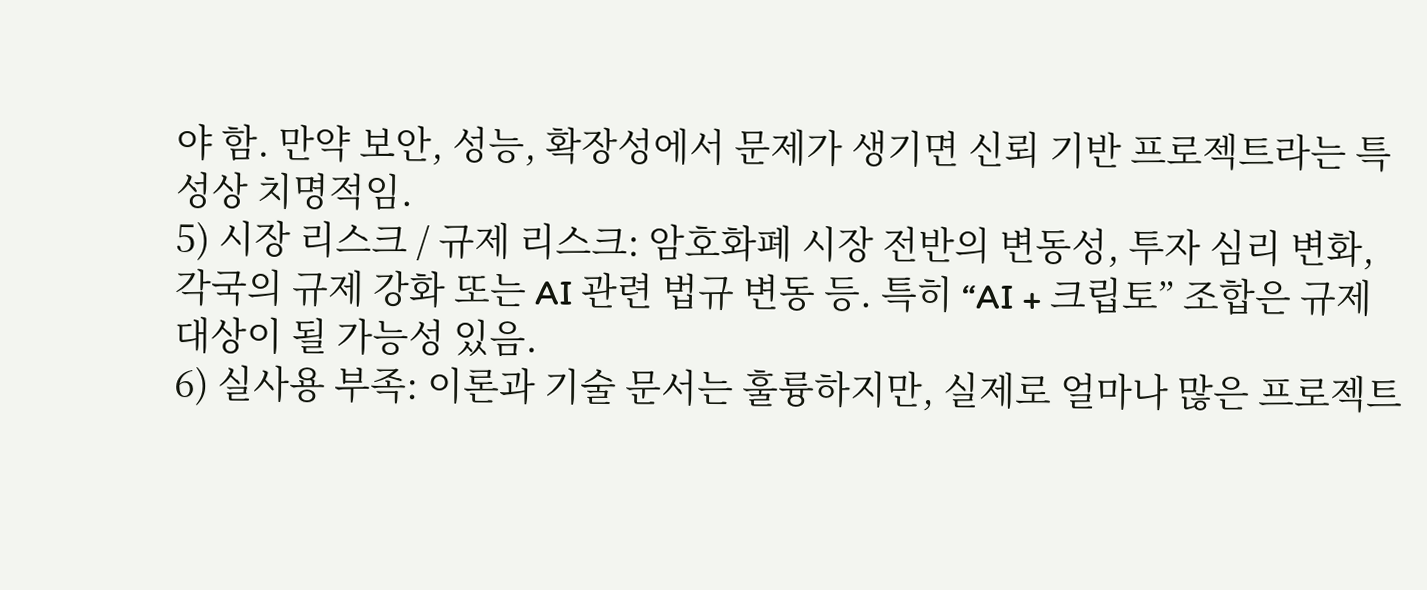야 함. 만약 보안, 성능, 확장성에서 문제가 생기면 신뢰 기반 프로젝트라는 특성상 치명적임.
5) 시장 리스크 / 규제 리스크: 암호화폐 시장 전반의 변동성, 투자 심리 변화, 각국의 규제 강화 또는 AI 관련 법규 변동 등. 특히 “AI + 크립토” 조합은 규제 대상이 될 가능성 있음.
6) 실사용 부족: 이론과 기술 문서는 훌륭하지만, 실제로 얼마나 많은 프로젝트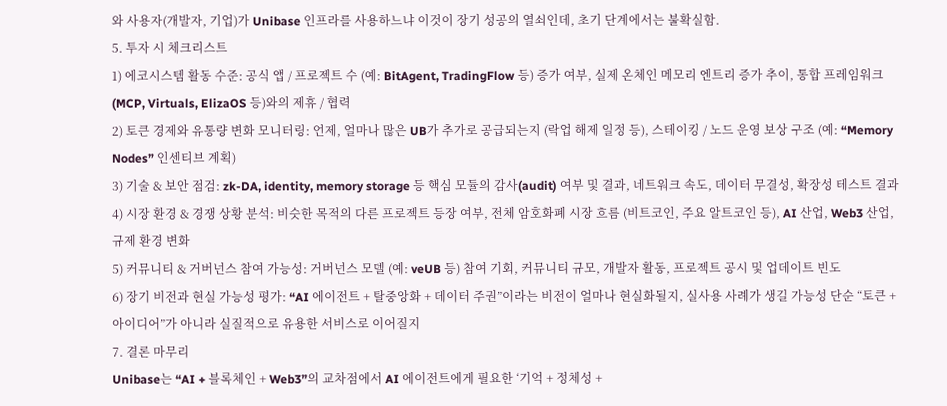와 사용자(개발자, 기업)가 Unibase 인프라를 사용하느냐 이것이 장기 성공의 열쇠인데, 초기 단계에서는 불확실함.
5. 투자 시 체크리스트
1) 에코시스템 활동 수준: 공식 앱 / 프로젝트 수 (예: BitAgent, TradingFlow 등) 증가 여부, 실제 온체인 메모리 엔트리 증가 추이, 통합 프레임워크(MCP, Virtuals, ElizaOS 등)와의 제휴 / 협력
2) 토큰 경제와 유통량 변화 모니터링: 언제, 얼마나 많은 UB가 추가로 공급되는지 (락업 해제 일정 등), 스테이킹 / 노드 운영 보상 구조 (예: “Memory Nodes” 인센티브 계획)
3) 기술 & 보안 점검: zk-DA, identity, memory storage 등 핵심 모듈의 감사(audit) 여부 및 결과, 네트워크 속도, 데이터 무결성, 확장성 테스트 결과
4) 시장 환경 & 경쟁 상황 분석: 비슷한 목적의 다른 프로젝트 등장 여부, 전체 암호화폐 시장 흐름 (비트코인, 주요 알트코인 등), AI 산업, Web3 산업, 규제 환경 변화
5) 커뮤니티 & 거버넌스 참여 가능성: 거버넌스 모델 (예: veUB 등) 참여 기회, 커뮤니티 규모, 개발자 활동, 프로젝트 공시 및 업데이트 빈도
6) 장기 비전과 현실 가능성 평가: “AI 에이전트 + 탈중앙화 + 데이터 주권”이라는 비전이 얼마나 현실화될지, 실사용 사례가 생길 가능성 단순 “토큰 + 아이디어”가 아니라 실질적으로 유용한 서비스로 이어질지
7. 결론 마무리
Unibase는 “AI + 블록체인 + Web3”의 교차점에서 AI 에이전트에게 필요한 ‘기억 + 정체성 +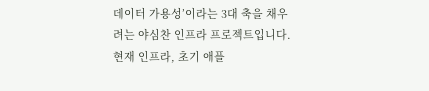데이터 가용성’이라는 3대 축을 채우려는 야심찬 인프라 프로젝트입니다. 현재 인프라, 초기 애플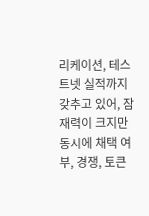리케이션, 테스트넷 실적까지 갖추고 있어, 잠재력이 크지만 동시에 채택 여부, 경쟁, 토큰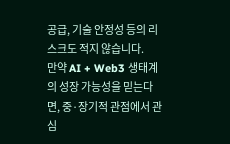공급, 기술 안정성 등의 리스크도 적지 않습니다.
만약 AI + Web3 생태계의 성장 가능성을 믿는다면, 중·장기적 관점에서 관심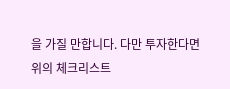을 가질 만합니다. 다만 투자한다면 위의 체크리스트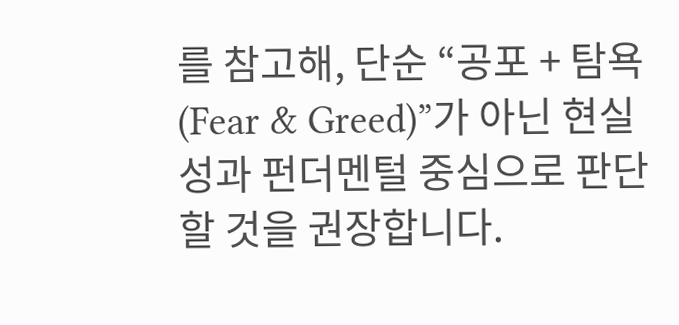를 참고해, 단순 “공포 + 탐욕(Fear & Greed)”가 아닌 현실성과 펀더멘털 중심으로 판단할 것을 권장합니다.